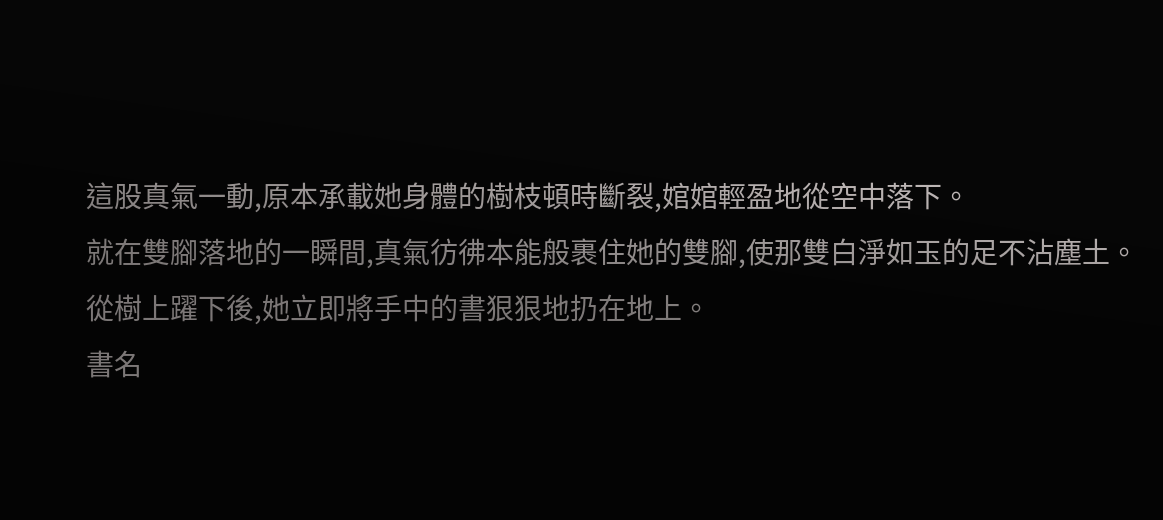這股真氣一動,原本承載她身體的樹枝頓時斷裂,婠婠輕盈地從空中落下。
就在雙腳落地的一瞬間,真氣彷彿本能般裹住她的雙腳,使那雙白淨如玉的足不沾塵土。
從樹上躍下後,她立即將手中的書狠狠地扔在地上。
書名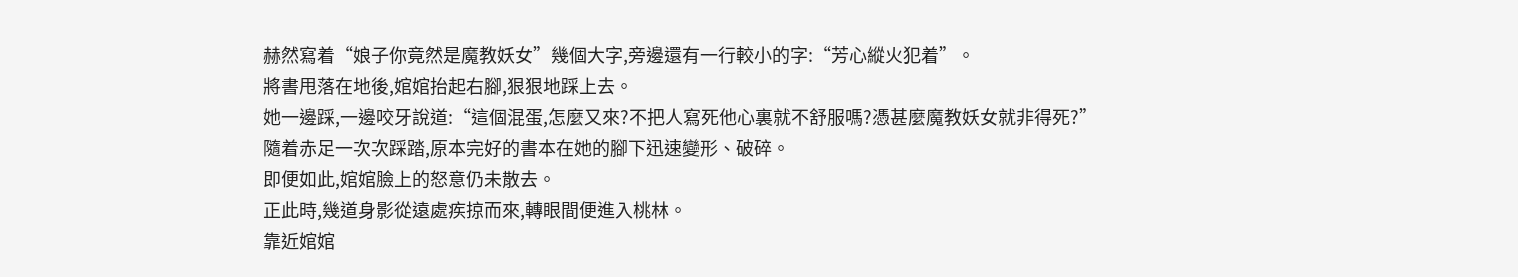赫然寫着“娘子你竟然是魔教妖女”幾個大字,旁邊還有一行較小的字:“芳心縱火犯着”。
將書甩落在地後,婠婠抬起右腳,狠狠地踩上去。
她一邊踩,一邊咬牙說道:“這個混蛋,怎麼又來?不把人寫死他心裏就不舒服嗎?憑甚麼魔教妖女就非得死?”
隨着赤足一次次踩踏,原本完好的書本在她的腳下迅速變形、破碎。
即便如此,婠婠臉上的怒意仍未散去。
正此時,幾道身影從遠處疾掠而來,轉眼間便進入桃林。
靠近婠婠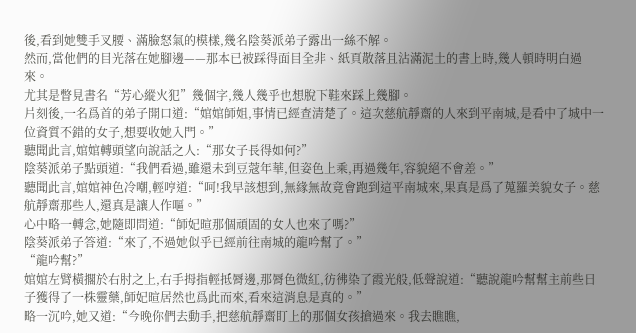後,看到她雙手叉腰、滿臉怒氣的模樣,幾名陰葵派弟子露出一絲不解。
然而,當他們的目光落在她腳邊——那本已被踩得面目全非、紙頁散落且沾滿泥土的書上時,幾人頓時明白過來。
尤其是瞥見書名“芳心縱火犯”幾個字,幾人幾乎也想脫下鞋來踩上幾腳。
片刻後,一名爲首的弟子開口道:“婠婠師姐,事情已經查清楚了。這次慈航靜齋的人來到平南城,是看中了城中一位資質不錯的女子,想要收她入門。”
聽聞此言,婠婠轉頭望向說話之人:“那女子長得如何?”
陰葵派弟子點頭道:“我們看過,雖還未到豆蔻年華,但姿色上乘,再過幾年,容貌絕不會差。”
聽聞此言,婠婠神色冷嘲,輕哼道:“呵!我早該想到,無緣無故竟會跑到這平南城來,果真是爲了蒐羅美貌女子。慈航靜齋那些人,還真是讓人作嘔。”
心中略一轉念,她隨即問道:“師妃暄那個頑固的女人也來了嗎?”
陰葵派弟子答道:“來了,不過她似乎已經前往南城的龍吟幫了。”
“龍吟幫?”
婠婠左臂橫擱於右肘之上,右手拇指輕抵脣邊,那脣色微紅,彷彿染了霞光般,低聲說道:“聽說龍吟幫幫主前些日子獲得了一株靈藥,師妃暄居然也爲此而來,看來這消息是真的。”
略一沉吟,她又道:“今晚你們去動手,把慈航靜齋盯上的那個女孩搶過來。我去瞧瞧,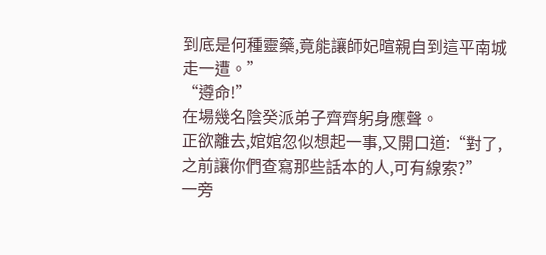到底是何種靈藥,竟能讓師妃暄親自到這平南城走一遭。”
“遵命!”
在場幾名陰癸派弟子齊齊躬身應聲。
正欲離去,婠婠忽似想起一事,又開口道:“對了,之前讓你們查寫那些話本的人,可有線索?”
一旁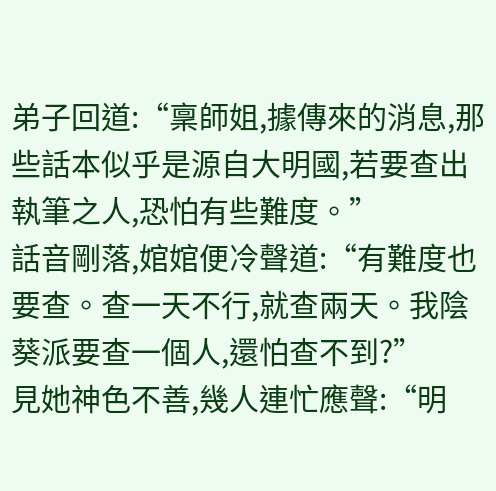弟子回道:“稟師姐,據傳來的消息,那些話本似乎是源自大明國,若要查出執筆之人,恐怕有些難度。”
話音剛落,婠婠便冷聲道:“有難度也要查。查一天不行,就查兩天。我陰葵派要查一個人,還怕查不到?”
見她神色不善,幾人連忙應聲:“明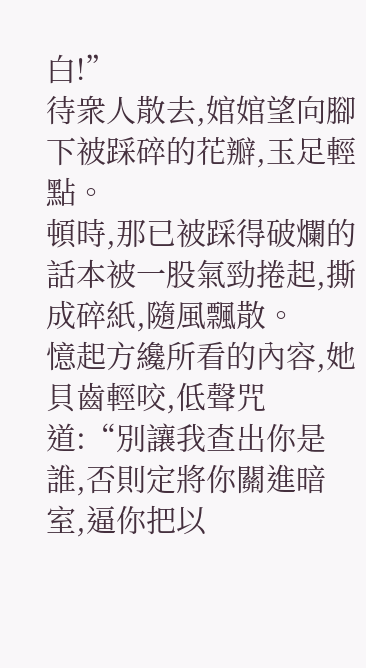白!”
待衆人散去,婠婠望向腳下被踩碎的花瓣,玉足輕點。
頓時,那已被踩得破爛的話本被一股氣勁捲起,撕成碎紙,隨風飄散。
憶起方纔所看的內容,她貝齒輕咬,低聲咒道:“別讓我查出你是誰,否則定將你關進暗室,逼你把以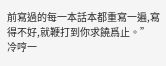前寫過的每一本話本都重寫一遍,寫得不好,就鞭打到你求饒爲止。”
冷哼一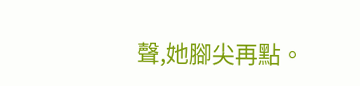聲,她腳尖再點。